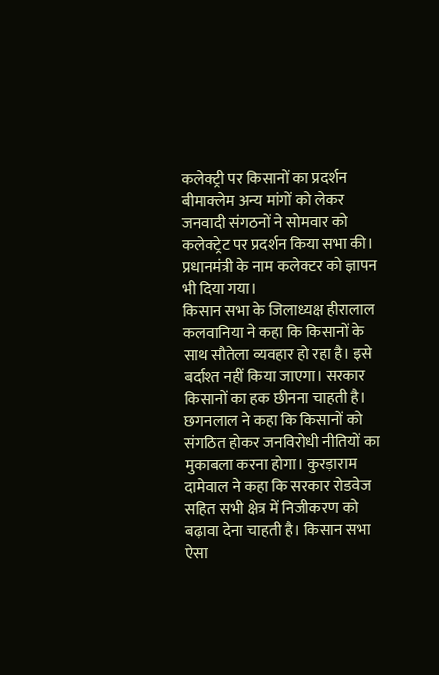कलेक्ट्री पर किसानों का प्रदर्शन
बीमाक्लेम अन्य मांगों को लेकर जनवादी संगठनों ने सोमवार को कलेक्ट्रेट पर प्रदर्शन किया सभा की। प्रधानमंत्री के नाम कलेक्टर को ज्ञापन भी दिया गया।
किसान सभा के जिलाध्यक्ष हीरालाल कलवानिया ने कहा कि किसानों के साथ सौतेला व्यवहार हो रहा है। इसे बर्दाश्त नहीं किया जाएगा। सरकार किसानों का हक छीनना चाहती है। छगनलाल ने कहा कि किसानों को संगठित होकर जनविरोधी नीतियों का मुकाबला करना होगा। कुरड़ाराम दामेवाल ने कहा कि सरकार रोडवेज सहित सभी क्षेत्र में निजीकरण को बढ़ावा देना चाहती है। किसान सभा ऐसा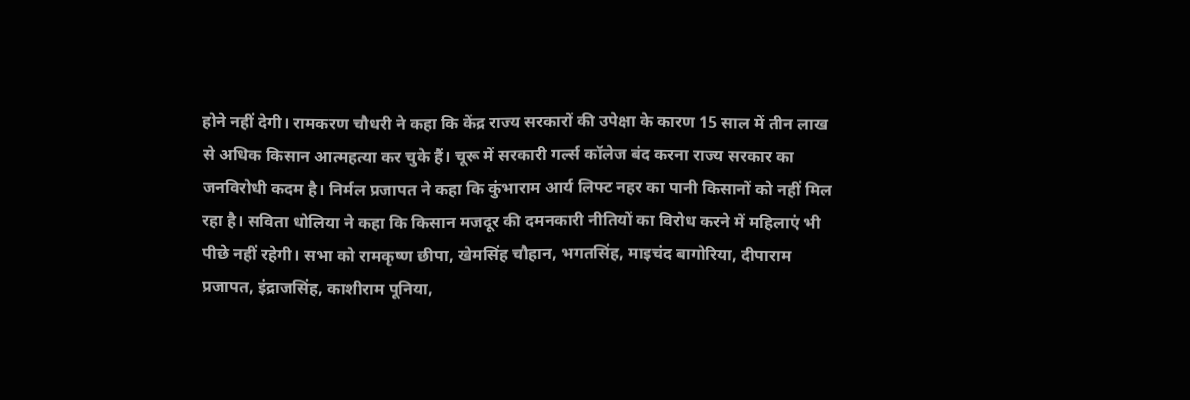होने नहीं देगी। रामकरण चौधरी ने कहा कि केंद्र राज्य सरकारों की उपेक्षा के कारण 15 साल में तीन लाख से अधिक किसान आत्महत्या कर चुके हैं। चूरू में सरकारी गर्ल्स कॉलेज बंद करना राज्य सरकार का जनविरोधी कदम है। निर्मल प्रजापत ने कहा कि कुंभाराम आर्य लिफ्ट नहर का पानी किसानों को नहीं मिल रहा है। सविता धोलिया ने कहा कि किसान मजदूर की दमनकारी नीतियों का विरोध करने में महिलाएं भी पीछे नहीं रहेगी। सभा को रामकृष्ण छीपा, खेमसिंह चौहान, भगतसिंह, माइचंद बागोरिया, दीपाराम प्रजापत, इंद्राजसिंह, काशीराम पूनिया,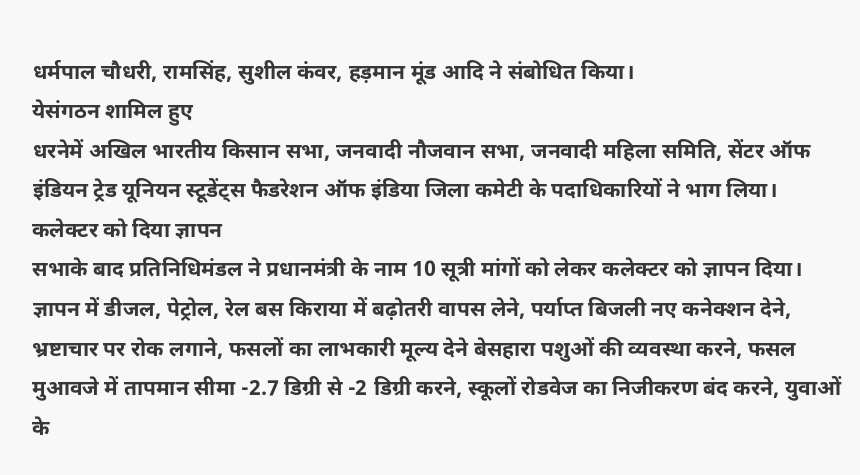धर्मपाल चौधरी, रामसिंह, सुशील कंवर, हड़मान मूंड आदि ने संबोधित किया।
येसंगठन शामिल हुए
धरनेमें अखिल भारतीय किसान सभा, जनवादी नौजवान सभा, जनवादी महिला समिति, सेंटर ऑफ इंडियन ट्रेड यूनियन स्टूडेंट्स फैडरेशन ऑफ इंडिया जिला कमेटी के पदाधिकारियों ने भाग लिया।
कलेक्टर को दिया ज्ञापन
सभाके बाद प्रतिनिधिमंडल ने प्रधानमंत्री के नाम 10 सूत्री मांगों को लेकर कलेक्टर को ज्ञापन दिया। ज्ञापन में डीजल, पेट्रोल, रेल बस किराया में बढ़ोतरी वापस लेने, पर्याप्त बिजली नए कनेक्शन देने, भ्रष्टाचार पर रोक लगाने, फसलों का लाभकारी मूल्य देने बेसहारा पशुओं की व्यवस्था करने, फसल मुआवजे में तापमान सीमा -2.7 डिग्री से -2 डिग्री करने, स्कूलों रोडवेज का निजीकरण बंद करने, युवाओं के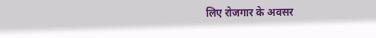लिए रोजगार के अवसर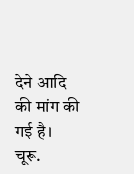देने आदि की मांग की गई है।
चूरू.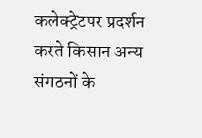कलेक्ट्रेटपर प्रदर्शन करते किसान अन्य संगठनों के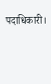पदाधिकारी।